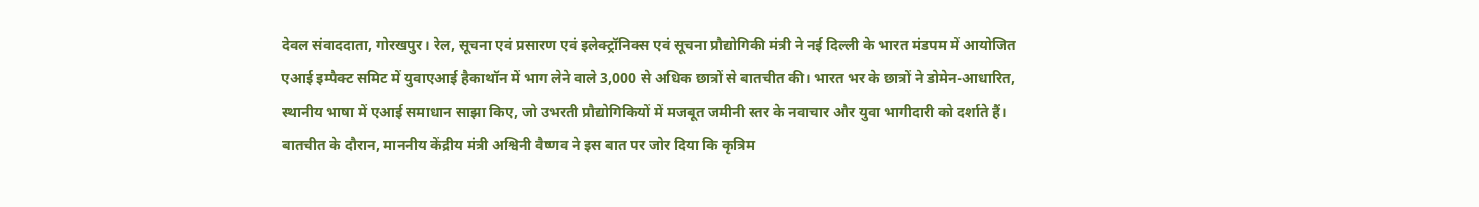देवल संवाददाता, गोरखपुर। रेल, सूचना एवं प्रसारण एवं इलेक्ट्रॉनिक्स एवं सूचना प्रौद्योगिकी मंत्री ने नई दिल्ली के भारत मंडपम में आयोजित एआई इम्पैक्ट समिट में युवाएआई हैकाथॉन में भाग लेने वाले 3,000 से अधिक छात्रों से बातचीत की। भारत भर के छात्रों ने डोमेन-आधारित, स्थानीय भाषा में एआई समाधान साझा किए, जो उभरती प्रौद्योगिकियों में मजबूत जमीनी स्तर के नवाचार और युवा भागीदारी को दर्शाते हैं।
बातचीत के दौरान, माननीय केंद्रीय मंत्री अश्विनी वैष्णव ने इस बात पर जोर दिया कि कृत्रिम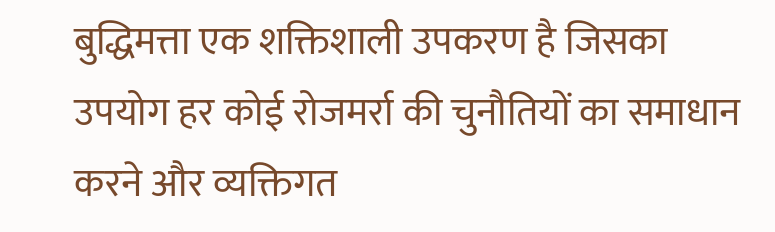बुद्धिमत्ता एक शक्तिशाली उपकरण है जिसका उपयोग हर कोई रोजमर्रा की चुनौतियों का समाधान करने और व्यक्तिगत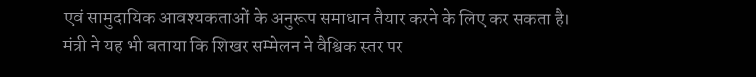एवं सामुदायिक आवश्यकताओं के अनुरूप समाधान तैयार करने के लिए कर सकता है।
मंत्री ने यह भी बताया कि शिखर सम्मेलन ने वैश्विक स्तर पर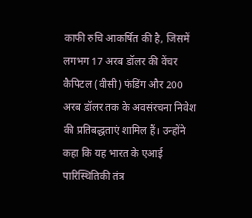काफी रुचि आकर्षित की है, जिसमें लगभग 17 अरब डॉलर की वेंचर कैपिटल (वीसी) फंडिंग और 200 अरब डॉलर तक के अवसंरचना निवेश की प्रतिबद्धताएं शामिल हैं। उन्होंने कहा कि यह भारत के एआई पारिस्थितिकी तंत्र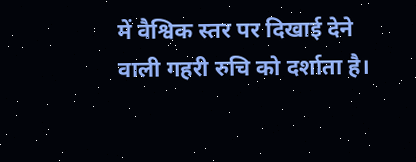में वैश्विक स्तर पर दिखाई देने वाली गहरी रुचि को दर्शाता है।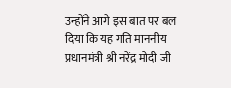उन्होंने आगे इस बात पर बल दिया कि यह गति माननीय प्रधानमंत्री श्री नरेंद्र मोदी जी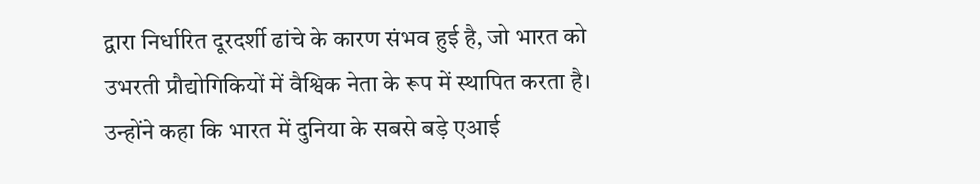द्वारा निर्धारित दूरदर्शी ढांचे के कारण संभव हुई है, जो भारत को उभरती प्रौद्योगिकियों में वैश्विक नेता के रूप में स्थापित करता है। उन्होंने कहा कि भारत में दुनिया के सबसे बड़े एआई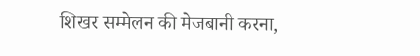शिखर सम्मेलन की मेजबानी करना,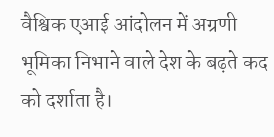वैश्विक एआई आंदोलन में अग्रणी भूमिका निभाने वाले देश के बढ़ते कद को दर्शाता है।